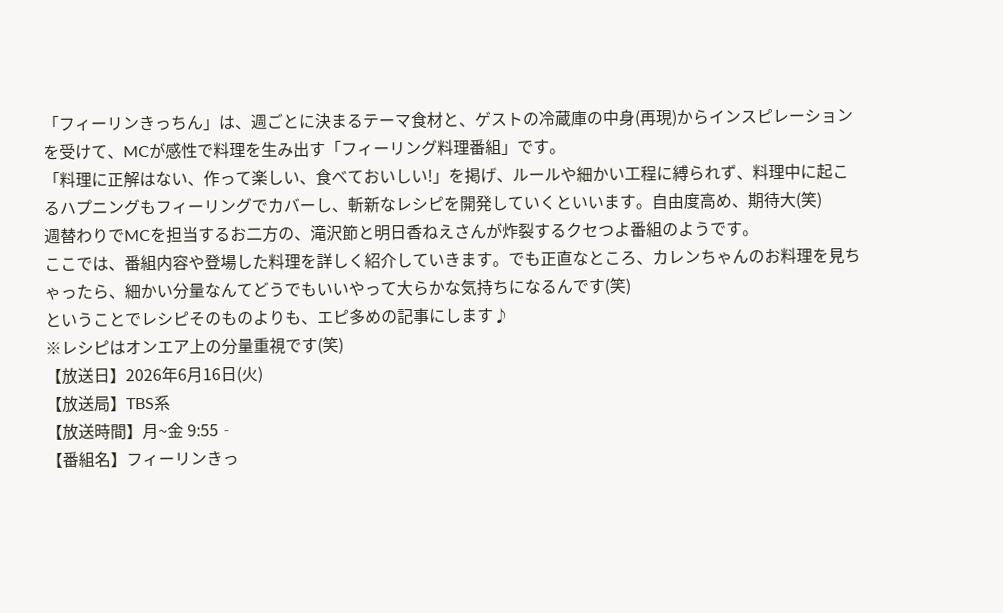「フィーリンきっちん」は、週ごとに決まるテーマ食材と、ゲストの冷蔵庫の中身(再現)からインスピレーションを受けて、MCが感性で料理を生み出す「フィーリング料理番組」です。
「料理に正解はない、作って楽しい、食べておいしい!」を掲げ、ルールや細かい工程に縛られず、料理中に起こるハプニングもフィーリングでカバーし、斬新なレシピを開発していくといいます。自由度高め、期待大(笑)
週替わりでMCを担当するお二方の、滝沢節と明日香ねえさんが炸裂するクセつよ番組のようです。
ここでは、番組内容や登場した料理を詳しく紹介していきます。でも正直なところ、カレンちゃんのお料理を見ちゃったら、細かい分量なんてどうでもいいやって大らかな気持ちになるんです(笑)
ということでレシピそのものよりも、エピ多めの記事にします♪
※レシピはオンエア上の分量重視です(笑)
【放送日】2026年6月16日(火)
【放送局】TBS系
【放送時間】月~金 9:55‐
【番組名】フィーリンきっ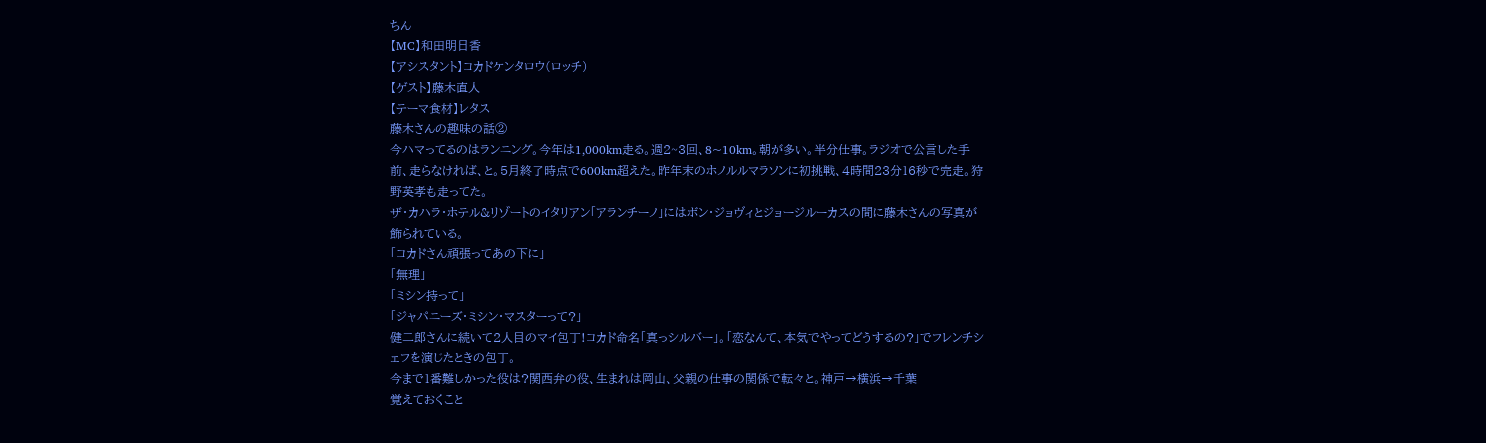ちん
【MC】和田明日香
【アシスタント】コカドケンタロウ(ロッチ)
【ゲスト】藤木直人
【テーマ食材】レタス
藤木さんの趣味の話②
今ハマってるのはランニング。今年は1,000km走る。週2~3回、8~10km。朝が多い。半分仕事。ラジオで公言した手前、走らなければ、と。5月終了時点で600km超えた。昨年末のホノルルマラソンに初挑戦、4時間23分16秒で完走。狩野英孝も走ってた。
ザ・カハラ・ホテル&リゾートのイタリアン「アランチーノ」にはボン・ジョヴィとジョージルーカスの間に藤木さんの写真が飾られている。
「コカドさん頑張ってあの下に」
「無理」
「ミシン持って」
「ジャパニーズ・ミシン・マスターって?」
健二郎さんに続いて2人目のマイ包丁!コカド命名「真っシルバー」。「恋なんて、本気でやってどうするの?」でフレンチシェフを演じたときの包丁。
今まで1番難しかった役は?関西弁の役、生まれは岡山、父親の仕事の関係で転々と。神戸→横浜→千葉
覚えておくこと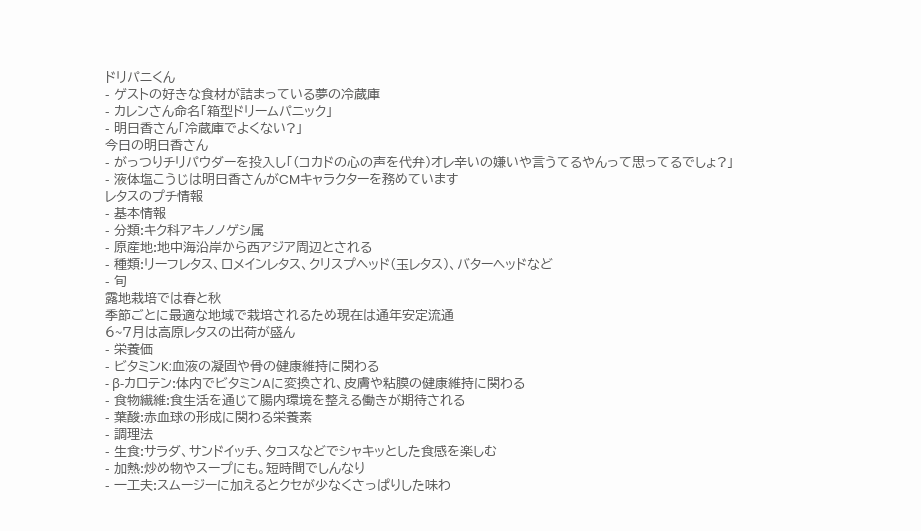ドリパニくん
- ゲストの好きな食材が詰まっている夢の冷蔵庫
- カレンさん命名「箱型ドリームパニック」
- 明日香さん「冷蔵庫でよくない?」
今日の明日香さん
- がっつりチリパウダーを投入し「(コカドの心の声を代弁)オレ辛いの嫌いや言うてるやんって思ってるでしょ?」
- 液体塩こうじは明日香さんがCMキャラクターを務めています
レタスのプチ情報
- 基本情報
- 分類:キク科アキノノゲシ属
- 原産地:地中海沿岸から西アジア周辺とされる
- 種類:リーフレタス、ロメインレタス、クリスプヘッド(玉レタス)、バターヘッドなど
- 旬
露地栽培では春と秋
季節ごとに最適な地域で栽培されるため現在は通年安定流通
6~7月は高原レタスの出荷が盛ん
- 栄養価
- ビタミンK:血液の凝固や骨の健康維持に関わる
- β-カロテン:体内でビタミンAに変換され、皮膚や粘膜の健康維持に関わる
- 食物繊維:食生活を通じて腸内環境を整える働きが期待される
- 葉酸:赤血球の形成に関わる栄養素
- 調理法
- 生食:サラダ、サンドイッチ、タコスなどでシャキッとした食感を楽しむ
- 加熱:炒め物やスープにも。短時間でしんなり
- 一工夫:スムージーに加えるとクセが少なくさっぱりした味わ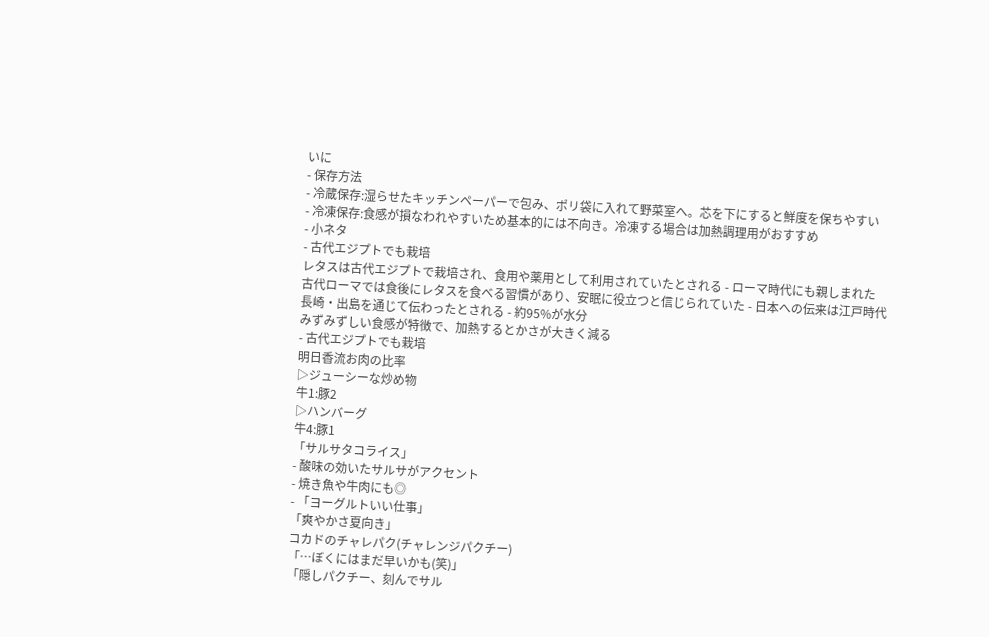いに
- 保存方法
- 冷蔵保存:湿らせたキッチンペーパーで包み、ポリ袋に入れて野菜室へ。芯を下にすると鮮度を保ちやすい
- 冷凍保存:食感が損なわれやすいため基本的には不向き。冷凍する場合は加熱調理用がおすすめ
- 小ネタ
- 古代エジプトでも栽培
レタスは古代エジプトで栽培され、食用や薬用として利用されていたとされる - ローマ時代にも親しまれた
古代ローマでは食後にレタスを食べる習慣があり、安眠に役立つと信じられていた - 日本への伝来は江戸時代
長崎・出島を通じて伝わったとされる - 約95%が水分
みずみずしい食感が特徴で、加熱するとかさが大きく減る
- 古代エジプトでも栽培
明日香流お肉の比率
▷ジューシーな炒め物
牛1:豚2
▷ハンバーグ
牛4:豚1
「サルサタコライス」
- 酸味の効いたサルサがアクセント
- 焼き魚や牛肉にも◎
- 「ヨーグルトいい仕事」
「爽やかさ夏向き」
コカドのチャレパク(チャレンジパクチー)
「…ぼくにはまだ早いかも(笑)」
「隠しパクチー、刻んでサル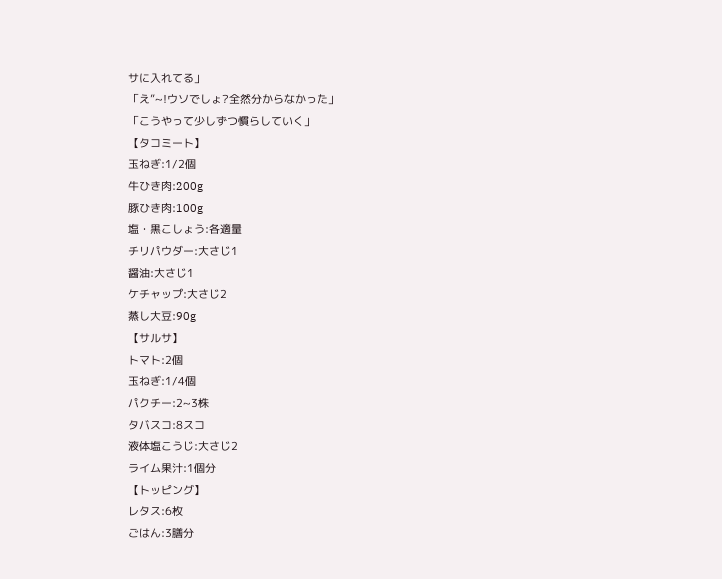サに入れてる」
「え”~!ウソでしょ?全然分からなかった」
「こうやって少しずつ慣らしていく」
【タコミート】
玉ねぎ:1/2個
牛ひき肉:200g
豚ひき肉:100g
塩・黒こしょう:各適量
チリパウダー:大さじ1
醤油:大さじ1
ケチャップ:大さじ2
蒸し大豆:90g
【サルサ】
トマト:2個
玉ねぎ:1/4個
パクチー:2~3株
タバスコ:8スコ
液体塩こうじ:大さじ2
ライム果汁:1個分
【トッピング】
レタス:6枚
ごはん:3膳分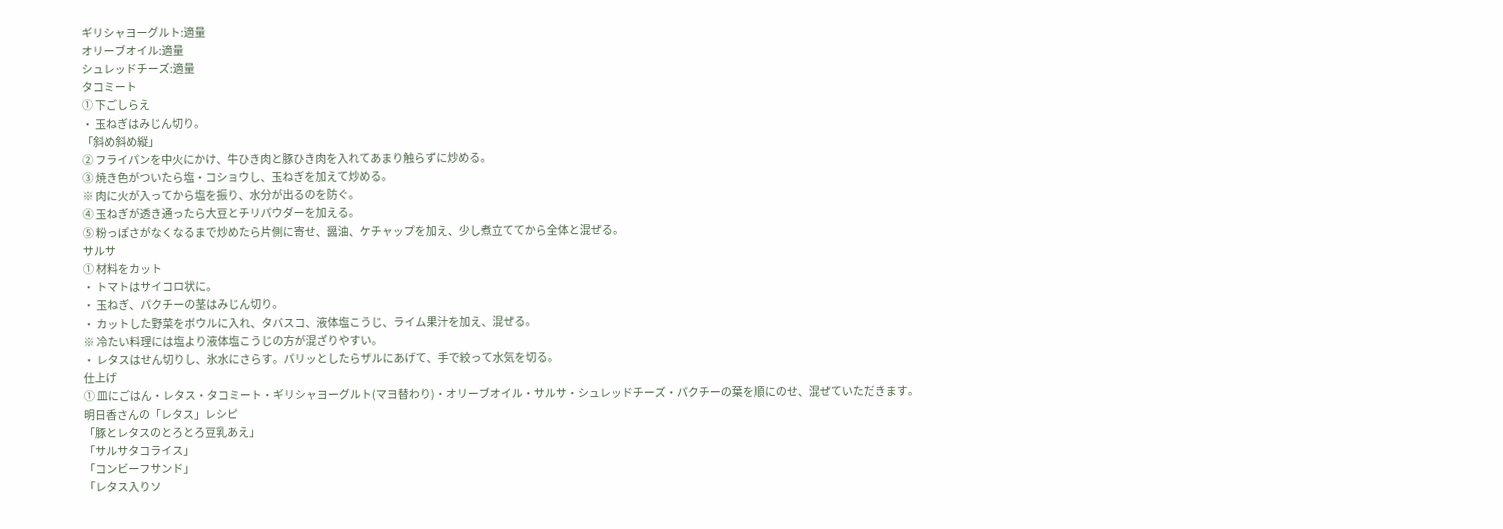ギリシャヨーグルト:適量
オリーブオイル:適量
シュレッドチーズ:適量
タコミート
① 下ごしらえ
・ 玉ねぎはみじん切り。
「斜め斜め縦」
② フライパンを中火にかけ、牛ひき肉と豚ひき肉を入れてあまり触らずに炒める。
③ 焼き色がついたら塩・コショウし、玉ねぎを加えて炒める。
※ 肉に火が入ってから塩を振り、水分が出るのを防ぐ。
④ 玉ねぎが透き通ったら大豆とチリパウダーを加える。
⑤ 粉っぽさがなくなるまで炒めたら片側に寄せ、醤油、ケチャップを加え、少し煮立ててから全体と混ぜる。
サルサ
① 材料をカット
・ トマトはサイコロ状に。
・ 玉ねぎ、パクチーの茎はみじん切り。
・ カットした野菜をボウルに入れ、タバスコ、液体塩こうじ、ライム果汁を加え、混ぜる。
※ 冷たい料理には塩より液体塩こうじの方が混ざりやすい。
・ レタスはせん切りし、氷水にさらす。パリッとしたらザルにあげて、手で絞って水気を切る。
仕上げ
① 皿にごはん・レタス・タコミート・ギリシャヨーグルト(マヨ替わり)・オリーブオイル・サルサ・シュレッドチーズ・パクチーの葉を順にのせ、混ぜていただきます。
明日香さんの「レタス」レシピ
「豚とレタスのとろとろ豆乳あえ」
「サルサタコライス」
「コンビーフサンド」
「レタス入りソ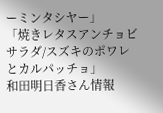ーミンタシヤー」
「焼きレタスアンチョビサラダ/スズキのポワレとカルパッチョ」
和田明日香さん情報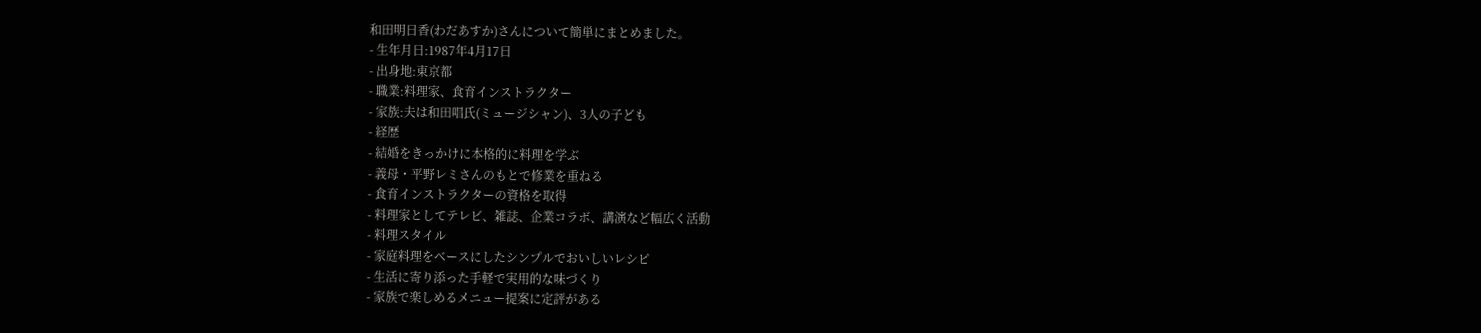和田明日香(わだあすか)さんについて簡単にまとめました。
- 生年月日:1987年4月17日
- 出身地:東京都
- 職業:料理家、食育インストラクター
- 家族:夫は和田唱氏(ミュージシャン)、3人の子ども
- 経歴
- 結婚をきっかけに本格的に料理を学ぶ
- 義母・平野レミさんのもとで修業を重ねる
- 食育インストラクターの資格を取得
- 料理家としてテレビ、雑誌、企業コラボ、講演など幅広く活動
- 料理スタイル
- 家庭料理をベースにしたシンプルでおいしいレシピ
- 生活に寄り添った手軽で実用的な味づくり
- 家族で楽しめるメニュー提案に定評がある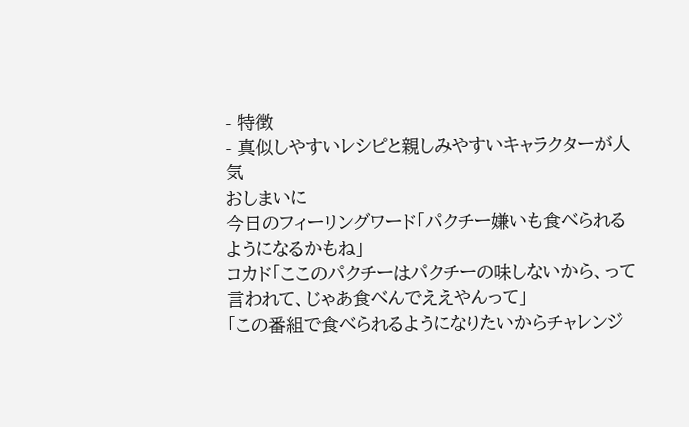- 特徴
- 真似しやすいレシピと親しみやすいキャラクターが人気
おしまいに
今日のフィーリングワード「パクチー嫌いも食べられるようになるかもね」
コカド「ここのパクチーはパクチーの味しないから、って言われて、じゃあ食べんでええやんって」
「この番組で食べられるようになりたいからチャレンジ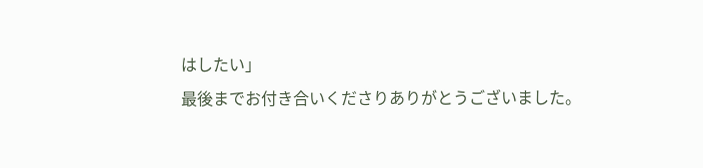はしたい」
最後までお付き合いくださりありがとうございました。